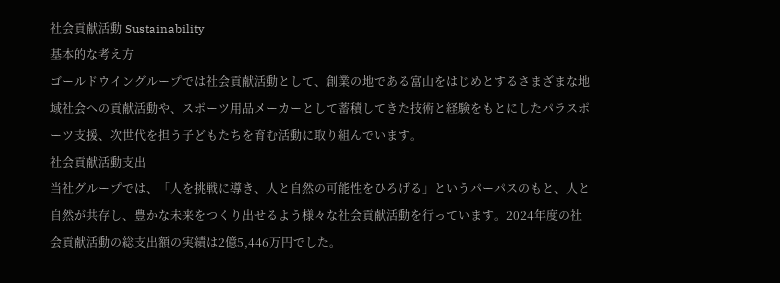社会貢献活動 Sustainability
基本的な考え方
ゴールドウイングループでは社会貢献活動として、創業の地である富山をはじめとするさまざまな地域社会への貢献活動や、スポーツ用品メーカーとして蓄積してきた技術と経験をもとにしたパラスポーツ支援、次世代を担う子どもたちを育む活動に取り組んでいます。
社会貢献活動支出
当社グループでは、「人を挑戦に導き、人と自然の可能性をひろげる」というパーパスのもと、人と自然が共存し、豊かな未来をつくり出せるよう様々な社会貢献活動を行っています。2024年度の社会貢献活動の総支出額の実績は2億5,446万円でした。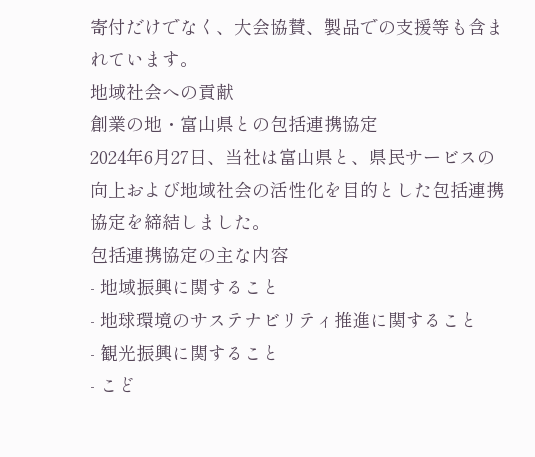寄付だけでなく、大会協賛、製品での支援等も含まれています。
地域社会への貢献
創業の地・富山県との包括連携協定
2024年6月27日、当社は富山県と、県民サービスの向上および地域社会の活性化を目的とした包括連携協定を締結しました。
包括連携協定の主な内容
- 地域振興に関すること
- 地球環境のサステナビリティ推進に関すること
- 観光振興に関すること
- こど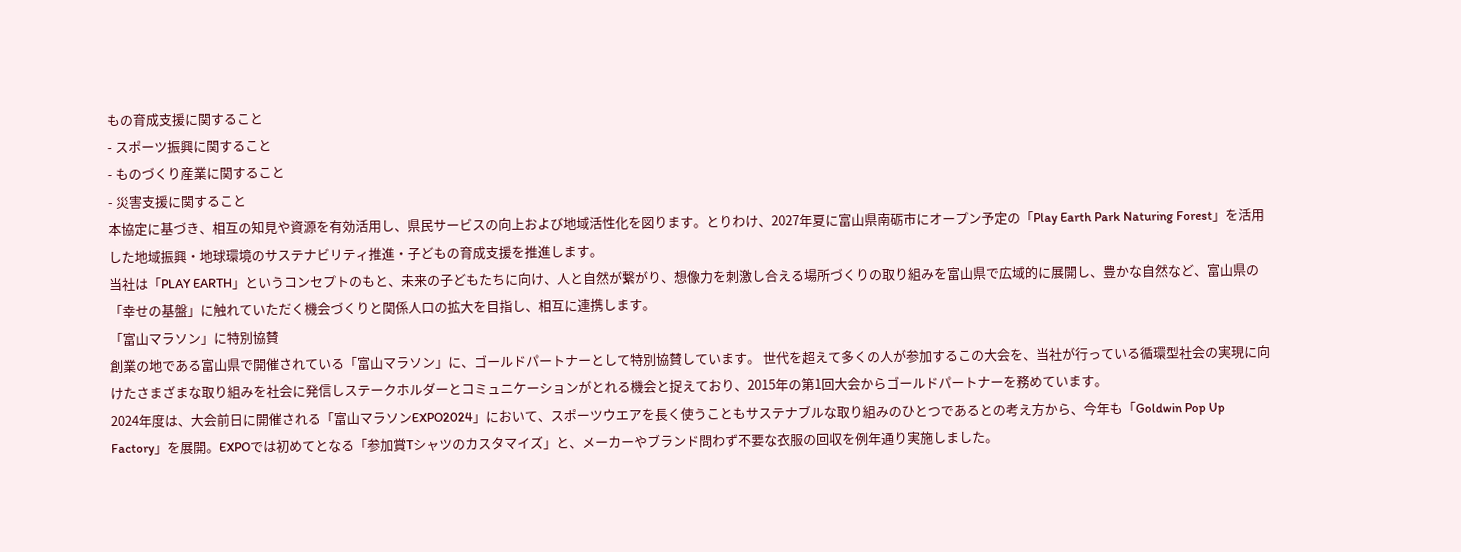もの育成支援に関すること
- スポーツ振興に関すること
- ものづくり産業に関すること
- 災害支援に関すること
本協定に基づき、相互の知見や資源を有効活用し、県民サービスの向上および地域活性化を図ります。とりわけ、2027年夏に富山県南砺市にオープン予定の「Play Earth Park Naturing Forest」を活用した地域振興・地球環境のサステナビリティ推進・子どもの育成支援を推進します。
当社は「PLAY EARTH」というコンセプトのもと、未来の子どもたちに向け、人と自然が繋がり、想像力を刺激し合える場所づくりの取り組みを富山県で広域的に展開し、豊かな自然など、富山県の「幸せの基盤」に触れていただく機会づくりと関係人口の拡大を目指し、相互に連携します。
「富山マラソン」に特別協賛
創業の地である富山県で開催されている「富山マラソン」に、ゴールドパートナーとして特別協賛しています。 世代を超えて多くの人が参加するこの大会を、当社が行っている循環型社会の実現に向けたさまざまな取り組みを社会に発信しステークホルダーとコミュニケーションがとれる機会と捉えており、2015年の第1回大会からゴールドパートナーを務めています。
2024年度は、大会前日に開催される「富山マラソンEXPO2024」において、スポーツウエアを長く使うこともサステナブルな取り組みのひとつであるとの考え方から、今年も「Goldwin Pop Up Factory」を展開。EXPOでは初めてとなる「参加賞Tシャツのカスタマイズ」と、メーカーやブランド問わず不要な衣服の回収を例年通り実施しました。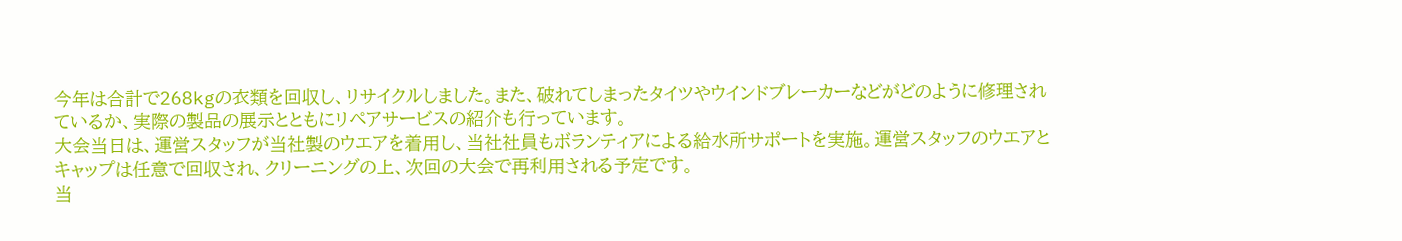今年は合計で268kgの衣類を回収し、リサイクルしました。また、破れてしまったタイツやウインドブレーカーなどがどのように修理されているか、実際の製品の展示とともにリペアサービスの紹介も行っています。
大会当日は、運営スタッフが当社製のウエアを着用し、当社社員もボランティアによる給水所サポートを実施。運営スタッフのウエアとキャップは任意で回収され、クリーニングの上、次回の大会で再利用される予定です。
当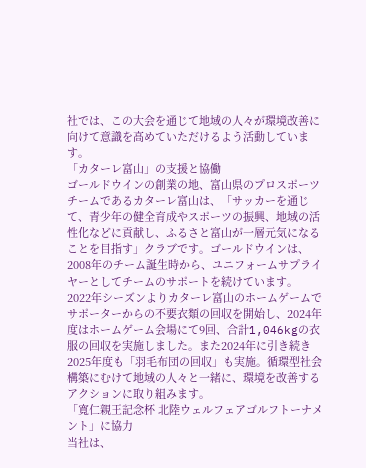社では、この大会を通じて地域の人々が環境改善に向けて意識を高めていただけるよう活動しています。
「カターレ富山」の支援と協働
ゴールドウインの創業の地、富山県のプロスポーツチームであるカターレ富山は、「サッカーを通じて、青少年の健全育成やスポーツの振興、地域の活性化などに貢献し、ふるさと富山が一層元気になることを目指す」クラブです。ゴールドウインは、2008年のチーム誕生時から、ユニフォームサプライヤーとしてチームのサポートを続けています。
2022年シーズンよりカターレ富山のホームゲームでサポーターからの不要衣類の回収を開始し、2024年度はホームゲーム会場にて9回、合計1,046kgの衣服の回収を実施しました。また2024年に引き続き2025年度も「羽毛布団の回収」も実施。循環型社会構築にむけて地域の人々と一緒に、環境を改善するアクションに取り組みます。
「寬仁親王記念杯 北陸ウェルフェアゴルフトーナメント」に協力
当社は、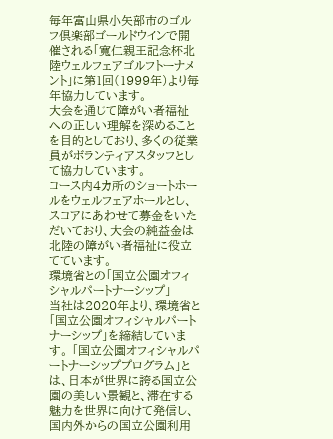毎年富山県小矢部市のゴルフ倶楽部ゴールドウインで開催される「寬仁親王記念杯北陸ウェルフェアゴルフトーナメント」に第1回(1999年)より毎年協力しています。
大会を通じて障がい者福祉への正しい理解を深めることを目的としており、多くの従業員がボランティアスタッフとして協力しています。
コース内4カ所のショートホールをウェルフェアホールとし、スコアにあわせて募金をいただいており、大会の純益金は北陸の障がい者福祉に役立てています。
環境省との「国立公園オフィシャルパートナーシップ」
当社は2020年より、環境省と「国立公園オフィシャルパートナーシップ」を締結しています。 「国立公園オフィシャルパートナーシッププログラム」とは、日本が世界に誇る国立公園の美しい景観と、滞在する魅力を世界に向けて発信し、国内外からの国立公園利用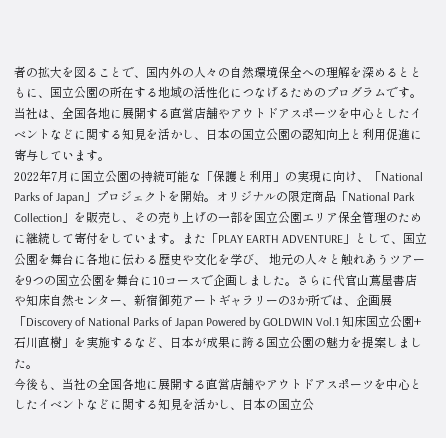者の拡大を図ることで、国内外の人々の自然環境保全への理解を深めるとともに、国立公園の所在する地域の活性化につなげるためのプログラムです。
当社は、全国各地に展開する直営店舗やアウトドアスポーツを中心としたイベントなどに関する知見を活かし、日本の国立公園の認知向上と利用促進に寄与しています。
2022年7月に国立公園の持続可能な「保護と利用」の実現に向け、「National Parks of Japan」プロジェクトを開始。オリジナルの限定商品「National Park Collection」を販売し、その売り上げの一部を国立公園エリア保全管理のために継続して寄付をしています。また「PLAY EARTH ADVENTURE」として、国立公園を舞台に各地に伝わる歴史や文化を学び、 地元の人々と触れあうツアーを9つの国立公園を舞台に10コースで企画しました。さらに代官山蔦屋書店や知床自然センター、新宿御苑アートギャラリーの3か所では、企画展「Discovery of National Parks of Japan Powered by GOLDWIN Vol.1 知床国立公園+石川直樹」を実施するなど、日本が成果に誇る国立公園の魅力を提案しました。
今後も、当社の全国各地に展開する直営店舗やアウトドアスポーツを中心としたイベントなどに関する知見を活かし、日本の国立公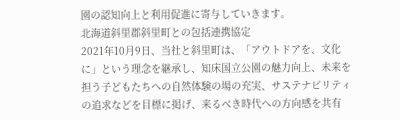園の認知向上と利用促進に寄与していきます。
北海道斜里郡斜里町との包括連携協定
2021年10月9日、当社と斜里町は、「アウトドアを、文化に」という理念を継承し、知床国立公園の魅力向上、未来を担う子どもたちへの自然体験の場の充実、サステナビリティの追求などを目標に掲げ、来るべき時代への方向感を共有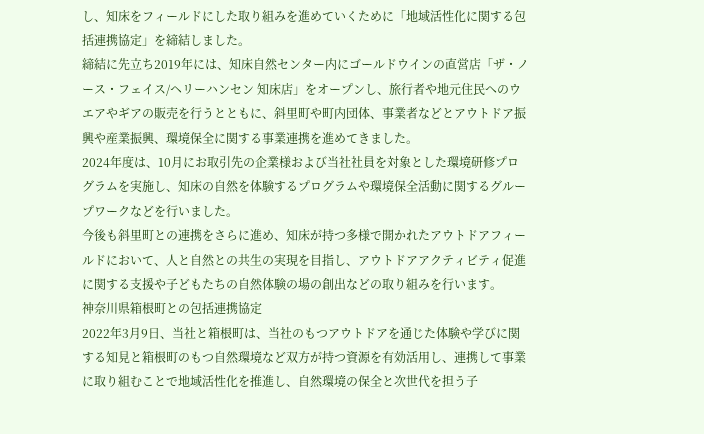し、知床をフィールドにした取り組みを進めていくために「地域活性化に関する包括連携協定」を締結しました。
締結に先立ち2019年には、知床自然センター内にゴールドウインの直営店「ザ・ノース・フェイス/ヘリーハンセン 知床店」をオープンし、旅行者や地元住民へのウエアやギアの販売を行うとともに、斜里町や町内団体、事業者などとアウトドア振興や産業振興、環境保全に関する事業連携を進めてきました。
2024年度は、10月にお取引先の企業様および当社社員を対象とした環境研修プログラムを実施し、知床の自然を体験するプログラムや環境保全活動に関するグループワークなどを行いました。
今後も斜里町との連携をさらに進め、知床が持つ多様で開かれたアウトドアフィールドにおいて、人と自然との共生の実現を目指し、アウトドアアクティビティ促進に関する支援や子どもたちの自然体験の場の創出などの取り組みを行います。
神奈川県箱根町との包括連携協定
2022年3月9日、当社と箱根町は、当社のもつアウトドアを通じた体験や学びに関する知見と箱根町のもつ自然環境など双方が持つ資源を有効活用し、連携して事業に取り組むことで地域活性化を推進し、自然環境の保全と次世代を担う子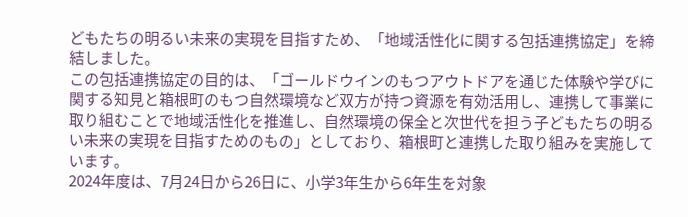どもたちの明るい未来の実現を目指すため、「地域活性化に関する包括連携協定」を締結しました。
この包括連携協定の目的は、「ゴールドウインのもつアウトドアを通じた体験や学びに関する知見と箱根町のもつ自然環境など双方が持つ資源を有効活用し、連携して事業に取り組むことで地域活性化を推進し、自然環境の保全と次世代を担う子どもたちの明るい未来の実現を目指すためのもの」としており、箱根町と連携した取り組みを実施しています。
2024年度は、7月24日から26日に、小学3年生から6年生を対象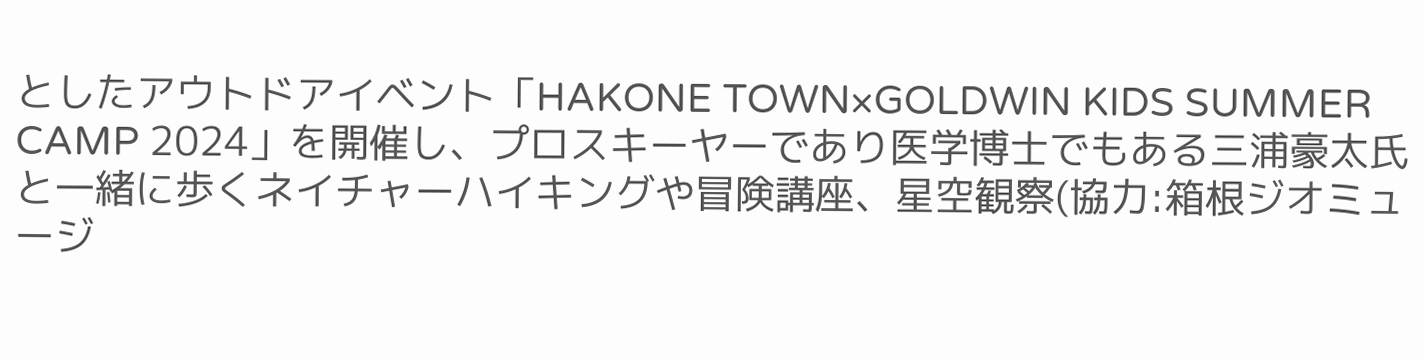としたアウトドアイベント「HAKONE TOWN×GOLDWIN KIDS SUMMER CAMP 2024」を開催し、プロスキーヤーであり医学博士でもある三浦豪太氏と一緒に歩くネイチャーハイキングや冒険講座、星空観察(協力:箱根ジオミュージ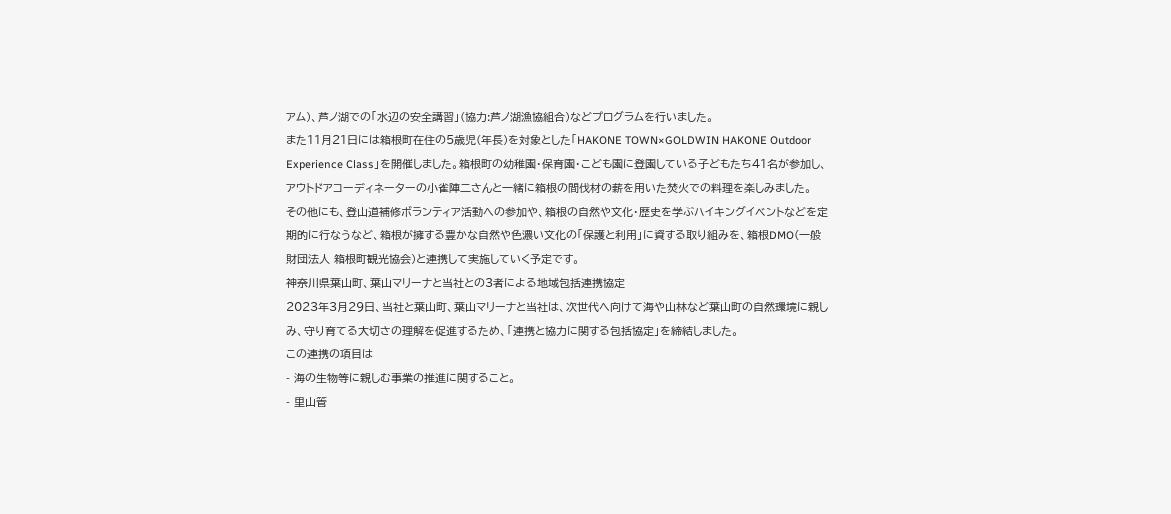アム)、芦ノ湖での「水辺の安全講習」(協力:芦ノ湖漁協組合)などプログラムを行いました。
また11月21日には箱根町在住の5歳児(年長)を対象とした「HAKONE TOWN×GOLDWIN HAKONE Outdoor Experience Class」を開催しました。箱根町の幼稚園・保育園・こども園に登園している子どもたち41名が参加し、アウトドアコーディネーターの小雀陣二さんと一緒に箱根の間伐材の薪を用いた焚火での料理を楽しみました。
その他にも、登山道補修ボランティア活動への参加や、箱根の自然や文化・歴史を学ぶハイキングイベントなどを定期的に行なうなど、箱根が擁する豊かな自然や色濃い文化の「保護と利用」に資する取り組みを、箱根DMO(一般財団法人 箱根町観光協会)と連携して実施していく予定です。
神奈川県葉山町、葉山マリーナと当社との3者による地域包括連携協定
2023年3月29日、当社と葉山町、葉山マリーナと当社は、次世代へ向けて海や山林など葉山町の自然環境に親しみ、守り育てる大切さの理解を促進するため、「連携と協力に関する包括協定」を締結しました。
この連携の項目は
- 海の生物等に親しむ事業の推進に関すること。
- 里山管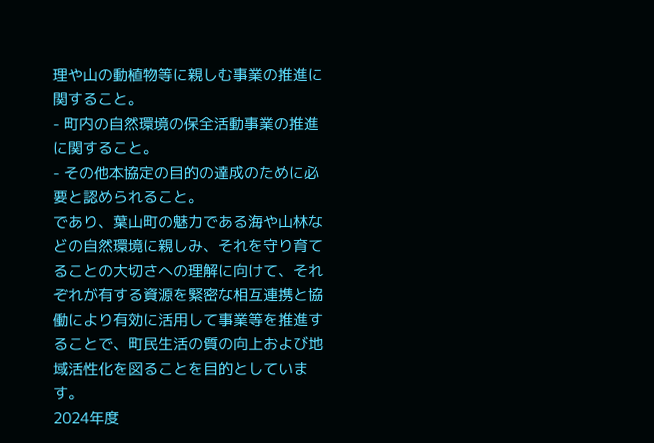理や山の動植物等に親しむ事業の推進に関すること。
- 町内の自然環境の保全活動事業の推進に関すること。
- その他本協定の目的の達成のために必要と認められること。
であり、葉山町の魅力である海や山林などの自然環境に親しみ、それを守り育てることの大切さへの理解に向けて、それぞれが有する資源を緊密な相互連携と協働により有効に活用して事業等を推進することで、町民生活の質の向上および地域活性化を図ることを目的としています。
2024年度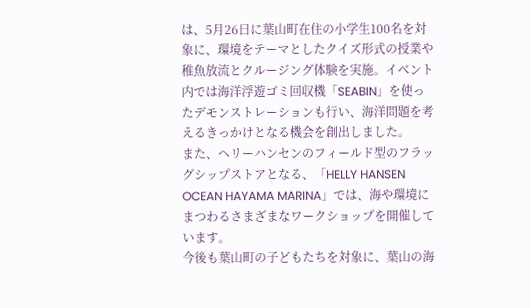は、5月26日に葉山町在住の小学生100名を対象に、環境をテーマとしたクイズ形式の授業や稚魚放流とクルージング体験を実施。イベント内では海洋浮遊ゴミ回収機「SEABIN」を使ったデモンストレーションも行い、海洋問題を考えるきっかけとなる機会を創出しました。
また、ヘリーハンセンのフィールド型のフラッグシップストアとなる、「HELLY HANSEN OCEAN HAYAMA MARINA」では、海や環境にまつわるさまざまなワークショップを開催しています。
今後も葉山町の子どもたちを対象に、葉山の海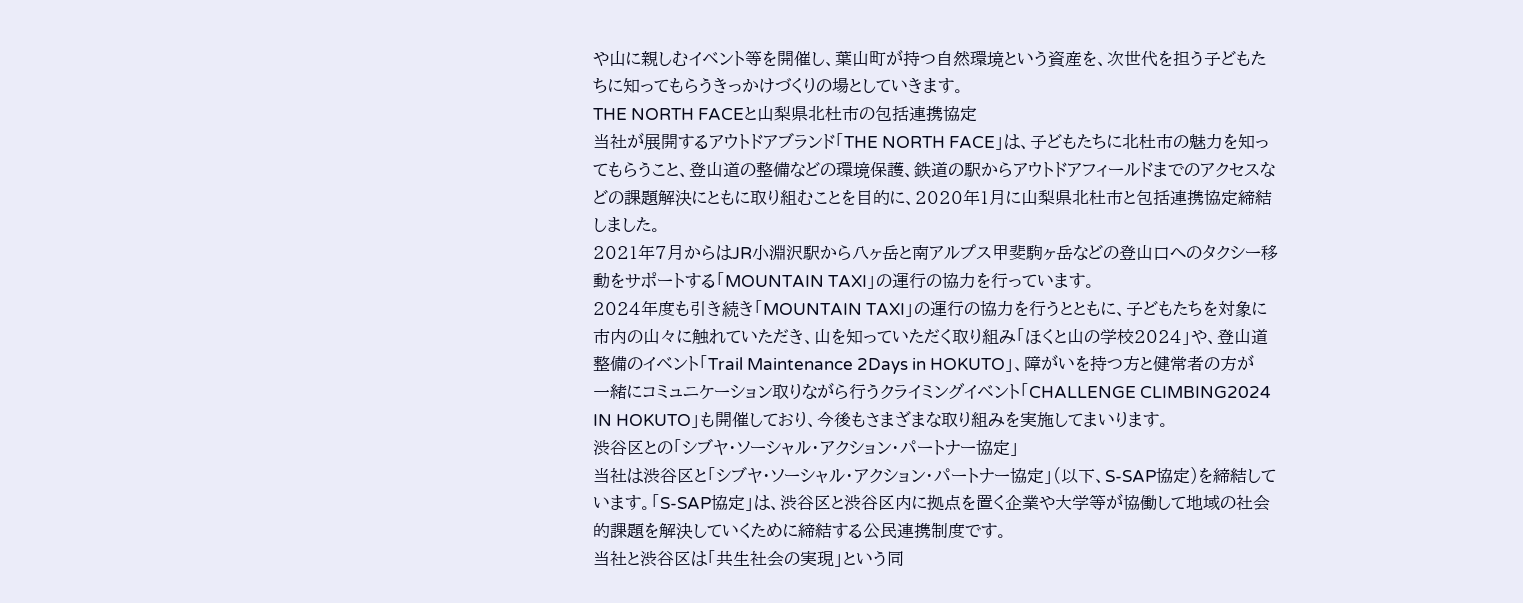や山に親しむイベント等を開催し、葉山町が持つ自然環境という資産を、次世代を担う子どもたちに知ってもらうきっかけづくりの場としていきます。
THE NORTH FACEと山梨県北杜市の包括連携協定
当社が展開するアウトドアブランド「THE NORTH FACE」は、子どもたちに北杜市の魅力を知ってもらうこと、登山道の整備などの環境保護、鉄道の駅からアウトドアフィールドまでのアクセスなどの課題解決にともに取り組むことを目的に、2020年1月に山梨県北杜市と包括連携協定締結しました。
2021年7月からはJR小淵沢駅から八ヶ岳と南アルプス甲斐駒ヶ岳などの登山口へのタクシー移動をサポートする「MOUNTAIN TAXI」の運行の協力を行っています。
2024年度も引き続き「MOUNTAIN TAXI」の運行の協力を行うとともに、子どもたちを対象に市内の山々に触れていただき、山を知っていただく取り組み「ほくと山の学校2024」や、登山道整備のイベント「Trail Maintenance 2Days in HOKUTO」、障がいを持つ方と健常者の方が一緒にコミュニケーション取りながら行うクライミングイベント「CHALLENGE CLIMBING2024 IN HOKUTO」も開催しており、今後もさまざまな取り組みを実施してまいります。
渋谷区との「シブヤ・ソーシャル・アクション・パートナー協定」
当社は渋谷区と「シブヤ・ソーシャル・アクション・パートナー協定」(以下、S-SAP協定)を締結しています。「S-SAP協定」は、渋谷区と渋谷区内に拠点を置く企業や大学等が協働して地域の社会的課題を解決していくために締結する公民連携制度です。
当社と渋谷区は「共生社会の実現」という同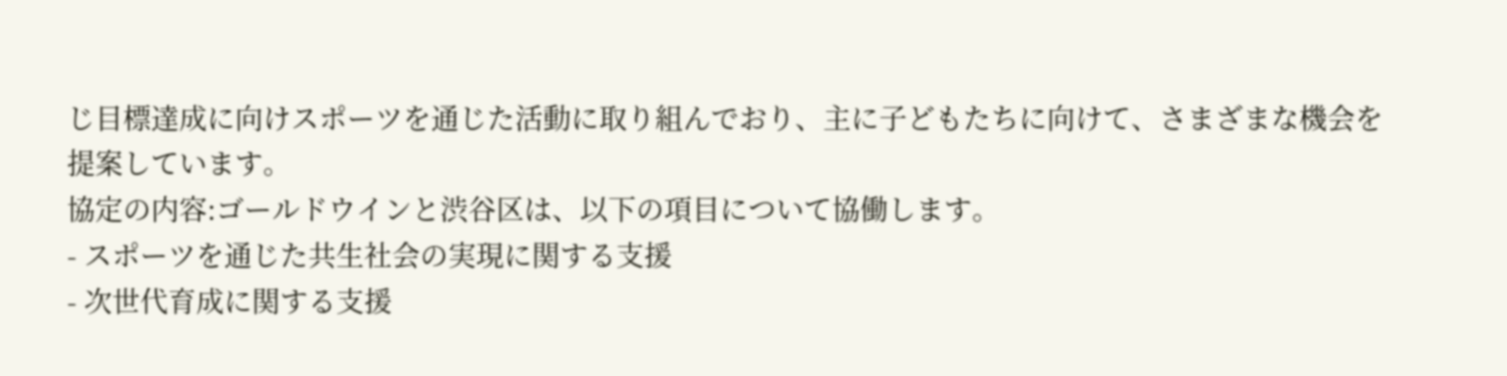じ目標達成に向けスポーツを通じた活動に取り組んでおり、主に子どもたちに向けて、さまざまな機会を提案しています。
協定の内容:ゴールドウインと渋谷区は、以下の項目について協働します。
- スポーツを通じた共生社会の実現に関する支援
- 次世代育成に関する支援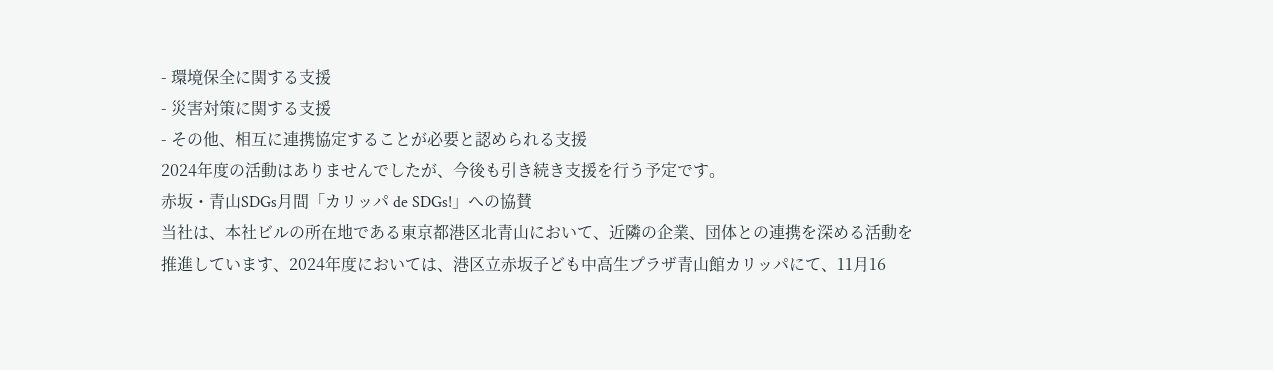- 環境保全に関する支援
- 災害対策に関する支援
- その他、相互に連携協定することが必要と認められる支援
2024年度の活動はありませんでしたが、今後も引き続き支援を行う予定です。
赤坂・青山SDGs月間「カリッパ de SDGs!」への協賛
当社は、本社ビルの所在地である東京都港区北青山において、近隣の企業、団体との連携を深める活動を推進しています、2024年度においては、港区立赤坂子ども中高生プラザ青山館カリッパにて、11月16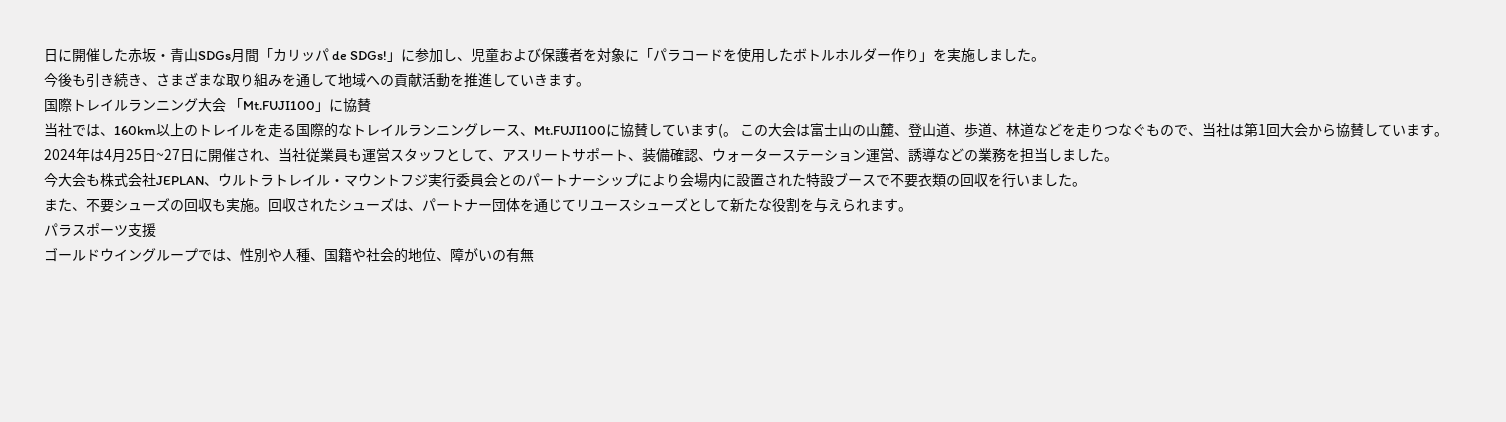日に開催した赤坂・青山SDGs月間「カリッパ de SDGs!」に参加し、児童および保護者を対象に「パラコードを使用したボトルホルダー作り」を実施しました。
今後も引き続き、さまざまな取り組みを通して地域への貢献活動を推進していきます。
国際トレイルランニング大会 「Mt.FUJI100」に協賛
当社では、160km以上のトレイルを走る国際的なトレイルランニングレース、Mt.FUJI100に協賛しています(。 この大会は富士山の山麓、登山道、歩道、林道などを走りつなぐもので、当社は第1回大会から協賛しています。
2024年は4月25日~27日に開催され、当社従業員も運営スタッフとして、アスリートサポート、装備確認、ウォーターステーション運営、誘導などの業務を担当しました。
今大会も株式会社JEPLAN、ウルトラトレイル・マウントフジ実行委員会とのパートナーシップにより会場内に設置された特設ブースで不要衣類の回収を行いました。
また、不要シューズの回収も実施。回収されたシューズは、パートナー団体を通じてリユースシューズとして新たな役割を与えられます。
パラスポーツ支援
ゴールドウイングループでは、性別や人種、国籍や社会的地位、障がいの有無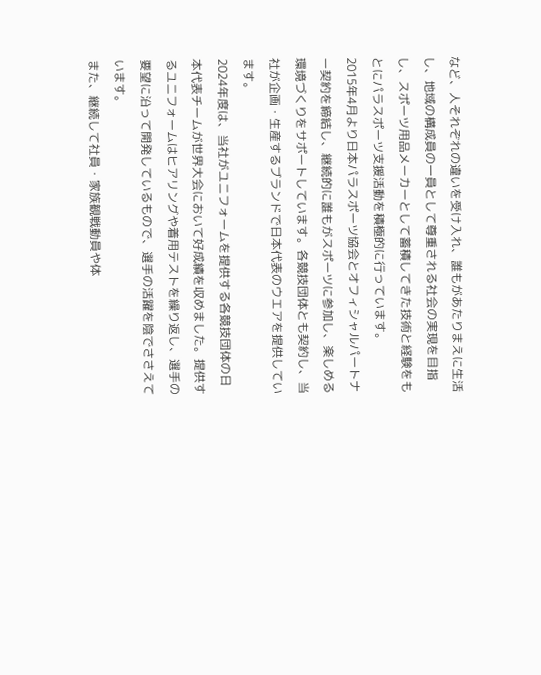など、人それぞれの違いを受け入れ、誰もがあたりまえに生活し、地域の構成員の一員として尊重される社会の実現を目指し、スポーツ用品メーカーとして蓄積してきた技術と経験をもとにパラスポーツ支援活動を積極的に行っています。
2015年4月より日本パラスポーツ協会とオフィシャルパートナー契約を締結し、継続的に誰もがスポーツに参加し、楽しめる環境づくりをサポートしています。各競技団体とも契約し、当社が企画・生産するブランドで日本代表のウエアを提供しています。
2024年度は、当社がユニフォームを提供する各競技団体の日本代表チームが世界大会において好成績を収めました。提供するユニフォームはヒアリングや着用テストを繰り返し、選手の要望に沿って開発しているもので、選手の活躍を陰でささえています。
また、継続して社員・家族観戦動員や体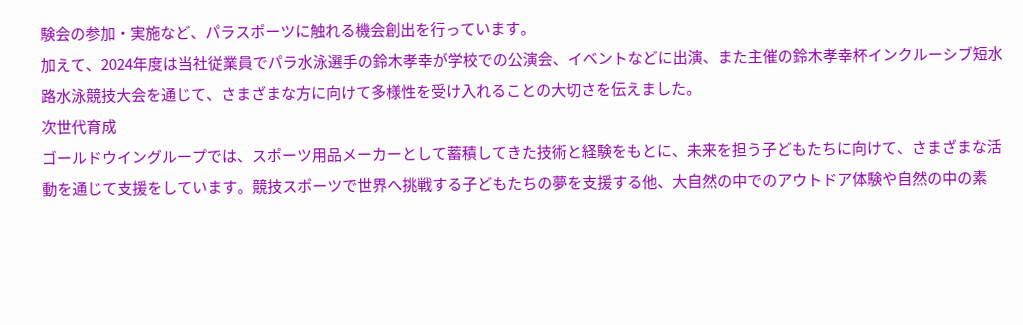験会の参加・実施など、パラスポーツに触れる機会創出を行っています。
加えて、2024年度は当社従業員でパラ水泳選手の鈴木孝幸が学校での公演会、イベントなどに出演、また主催の鈴木孝幸杯インクルーシブ短水路水泳競技大会を通じて、さまざまな方に向けて多様性を受け入れることの大切さを伝えました。
次世代育成
ゴールドウイングループでは、スポーツ用品メーカーとして蓄積してきた技術と経験をもとに、未来を担う子どもたちに向けて、さまざまな活動を通じて支援をしています。競技スポーツで世界へ挑戦する子どもたちの夢を支援する他、大自然の中でのアウトドア体験や自然の中の素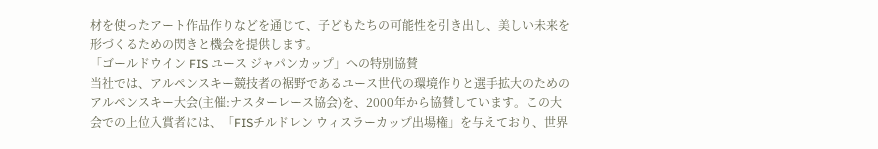材を使ったアート作品作りなどを通じて、子どもたちの可能性を引き出し、美しい未来を形づくるための閃きと機会を提供します。
「ゴールドウイン FIS ユース ジャパンカップ」への特別協賛
当社では、アルペンスキー競技者の裾野であるユース世代の環境作りと選手拡大のためのアルペンスキー大会(主催:ナスターレース協会)を、2000年から協賛しています。この大会での上位入賞者には、「FISチルドレン ウィスラーカップ出場権」を与えており、世界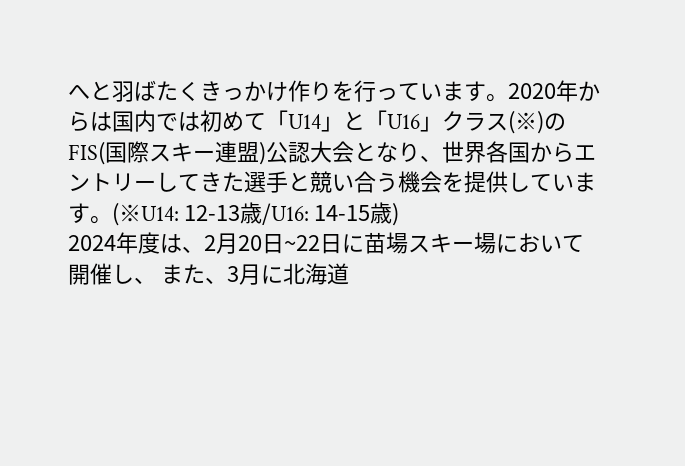へと羽ばたくきっかけ作りを行っています。2020年からは国内では初めて「U14」と「U16」クラス(※)のFIS(国際スキー連盟)公認大会となり、世界各国からエントリーしてきた選手と競い合う機会を提供しています。(※U14: 12-13歳/U16: 14-15歳)
2024年度は、2月20日~22日に苗場スキー場において開催し、 また、3月に北海道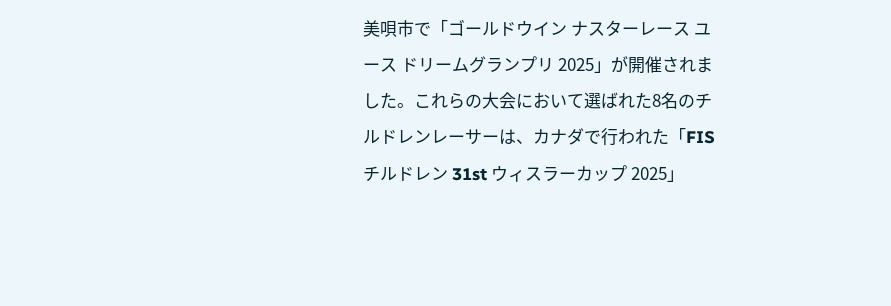美唄市で「ゴールドウイン ナスターレース ユース ドリームグランプリ 2025」が開催されました。これらの大会において選ばれた8名のチルドレンレーサーは、カナダで行われた「FISチルドレン 31st ウィスラーカップ 2025」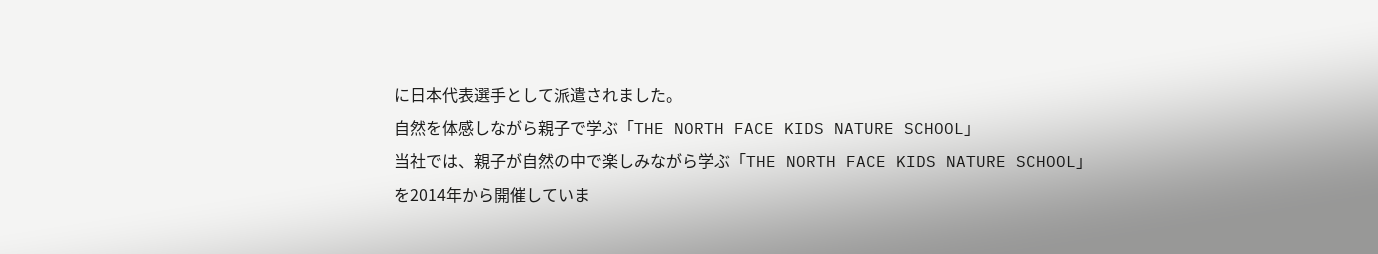に日本代表選手として派遣されました。
自然を体感しながら親子で学ぶ「THE NORTH FACE KIDS NATURE SCHOOL」
当社では、親子が自然の中で楽しみながら学ぶ「THE NORTH FACE KIDS NATURE SCHOOL」を2014年から開催していま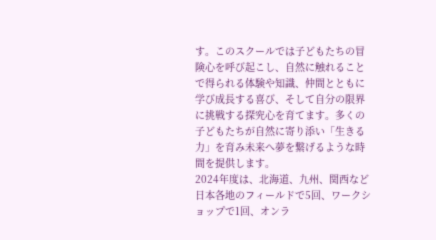す。このスクールでは子どもたちの冒険心を呼び起こし、自然に触れることで得られる体験や知識、仲間とともに学び成長する喜び、そして自分の限界に挑戦する探究心を育てます。多くの子どもたちが自然に寄り添い「生きる力」を育み未来へ夢を繋げるような時間を提供します。
2024年度は、北海道、九州、関西など日本各地のフィールドで5回、ワークショップで1回、オンラ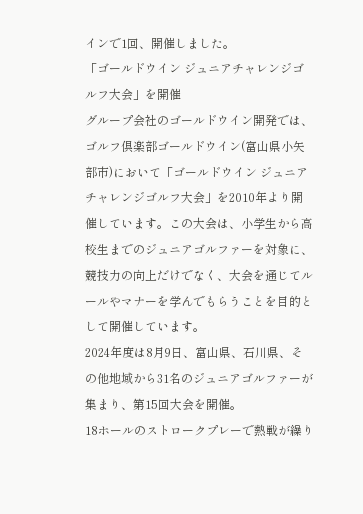インで1回、開催しました。
「ゴールドウイン ジュニアチャレンジゴルフ大会」を開催
グループ会社のゴールドウイン開発では、ゴルフ倶楽部ゴールドウイン(富山県小矢部市)において「ゴールドウイン ジュニアチャレンジゴルフ大会」を2010年より開催しています。この大会は、小学生から高校生までのジュニアゴルファーを対象に、競技力の向上だけでなく、大会を通じてルールやマナーを学んでもらうことを目的として開催しています。
2024年度は8月9日、富山県、石川県、その他地域から31名のジュニアゴルファーが集まり、第15回大会を開催。
18ホールのストロークプレーで熱戦が繰り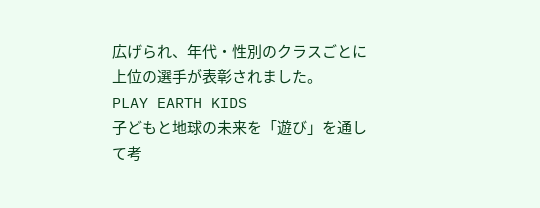広げられ、年代・性別のクラスごとに上位の選手が表彰されました。
PLAY EARTH KIDS
子どもと地球の未来を「遊び」を通して考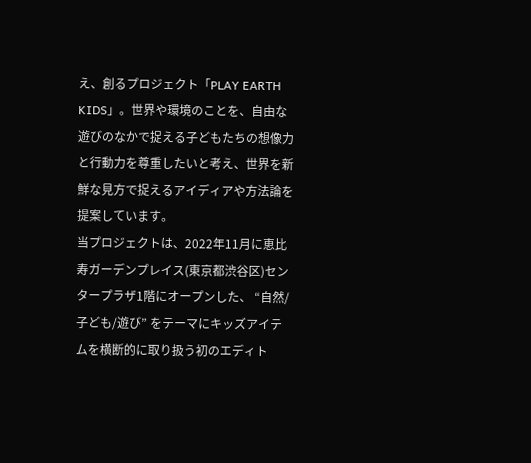え、創るプロジェクト「PLAY EARTH KIDS」。世界や環境のことを、自由な遊びのなかで捉える子どもたちの想像力と行動力を尊重したいと考え、世界を新鮮な見方で捉えるアイディアや方法論を提案しています。
当プロジェクトは、2022年11月に恵比寿ガーデンプレイス(東京都渋谷区)センタープラザ1階にオープンした、 “自然/子ども/遊び” をテーマにキッズアイテムを横断的に取り扱う初のエディト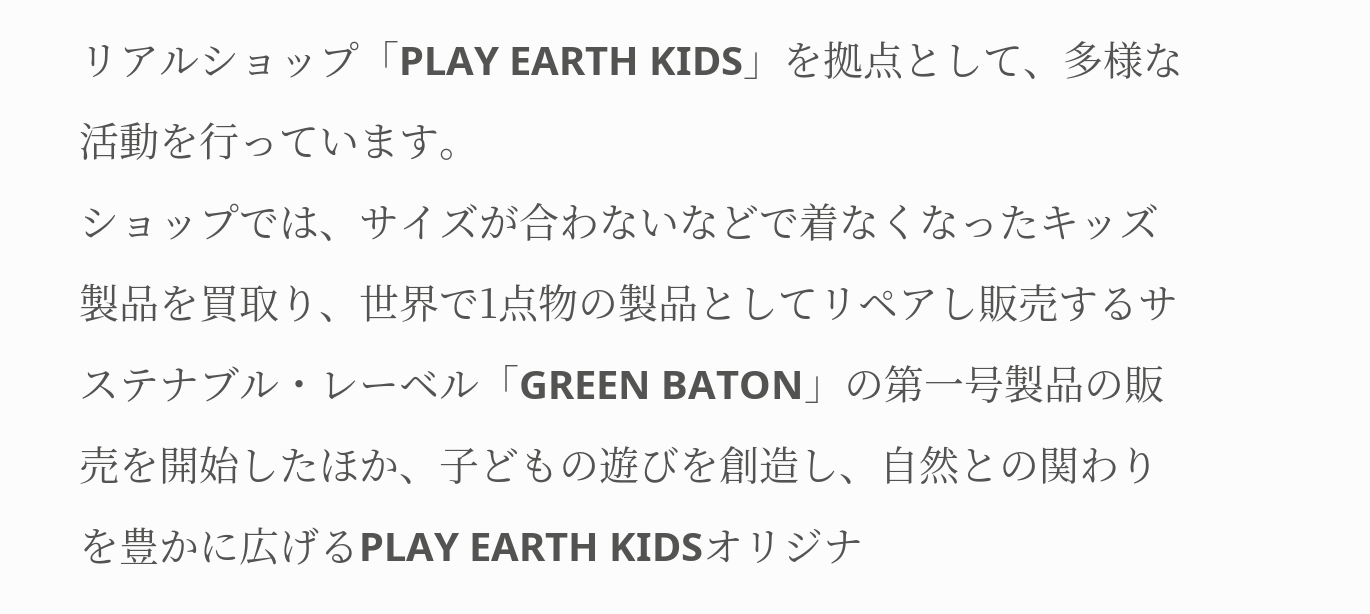リアルショップ「PLAY EARTH KIDS」を拠点として、多様な活動を行っています。
ショップでは、サイズが合わないなどで着なくなったキッズ製品を買取り、世界で1点物の製品としてリペアし販売するサステナブル・レーベル「GREEN BATON」の第一号製品の販売を開始したほか、子どもの遊びを創造し、自然との関わりを豊かに広げるPLAY EARTH KIDSオリジナ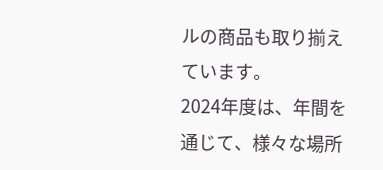ルの商品も取り揃えています。
2024年度は、年間を通じて、様々な場所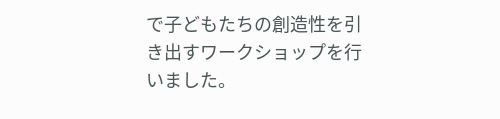で子どもたちの創造性を引き出すワークショップを行いました。